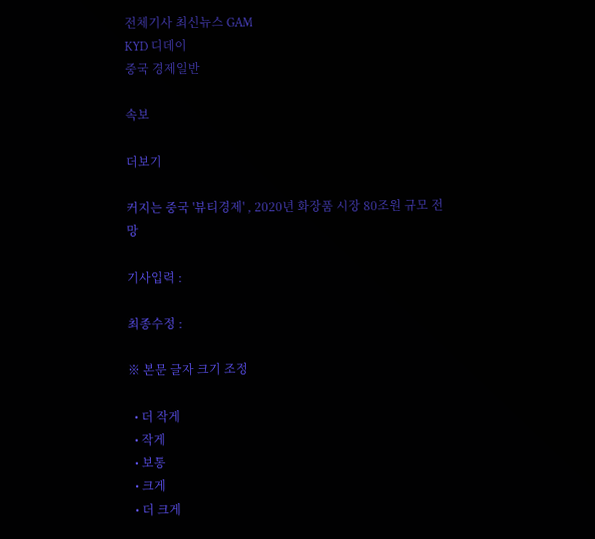전체기사 최신뉴스 GAM
KYD 디데이
중국 경제일반

속보

더보기

커지는 중국 '뷰티경제' , 2020년 화장품 시장 80조원 규모 전망

기사입력 :

최종수정 :

※ 본문 글자 크기 조정

  • 더 작게
  • 작게
  • 보통
  • 크게
  • 더 크게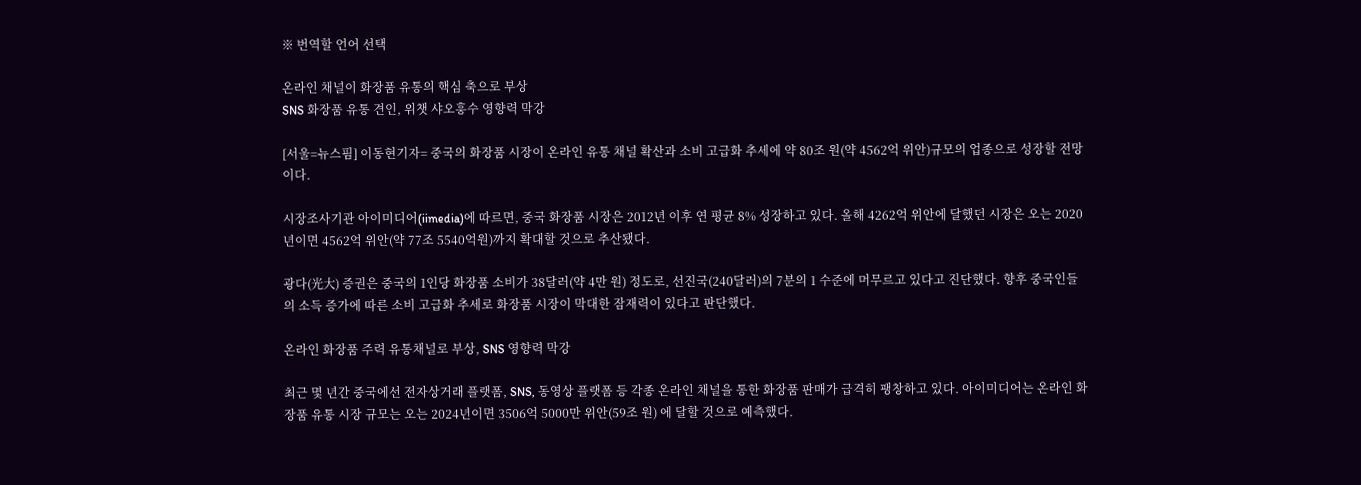※ 번역할 언어 선택

온라인 채널이 화장품 유통의 핵심 축으로 부상
SNS 화장품 유통 견인, 위챗 샤오훙수 영향력 막강

[서울=뉴스핌] 이동현기자= 중국의 화장품 시장이 온라인 유통 채널 확산과 소비 고급화 추세에 약 80조 원(약 4562억 위안)규모의 업종으로 성장할 전망이다.

시장조사기관 아이미디어(iimedia)에 따르면, 중국 화장품 시장은 2012년 이후 연 평균 8% 성장하고 있다. 올해 4262억 위안에 달했던 시장은 오는 2020년이면 4562억 위안(약 77조 5540억원)까지 확대할 것으로 추산됐다.

광다(光大) 증권은 중국의 1인당 화장품 소비가 38달러(약 4만 원) 정도로, 선진국(240달러)의 7분의 1 수준에 머무르고 있다고 진단했다. 향후 중국인들의 소득 증가에 따른 소비 고급화 추세로 화장품 시장이 막대한 잠재력이 있다고 판단했다.

온라인 화장품 주력 유통채널로 부상, SNS 영향력 막강

최근 몇 년간 중국에선 전자상거래 플랫폼, SNS, 동영상 플랫폼 등 각종 온라인 채널을 통한 화장품 판매가 급격히 팽창하고 있다. 아이미디어는 온라인 화장품 유통 시장 규모는 오는 2024년이면 3506억 5000만 위안(59조 원) 에 달할 것으로 예측했다.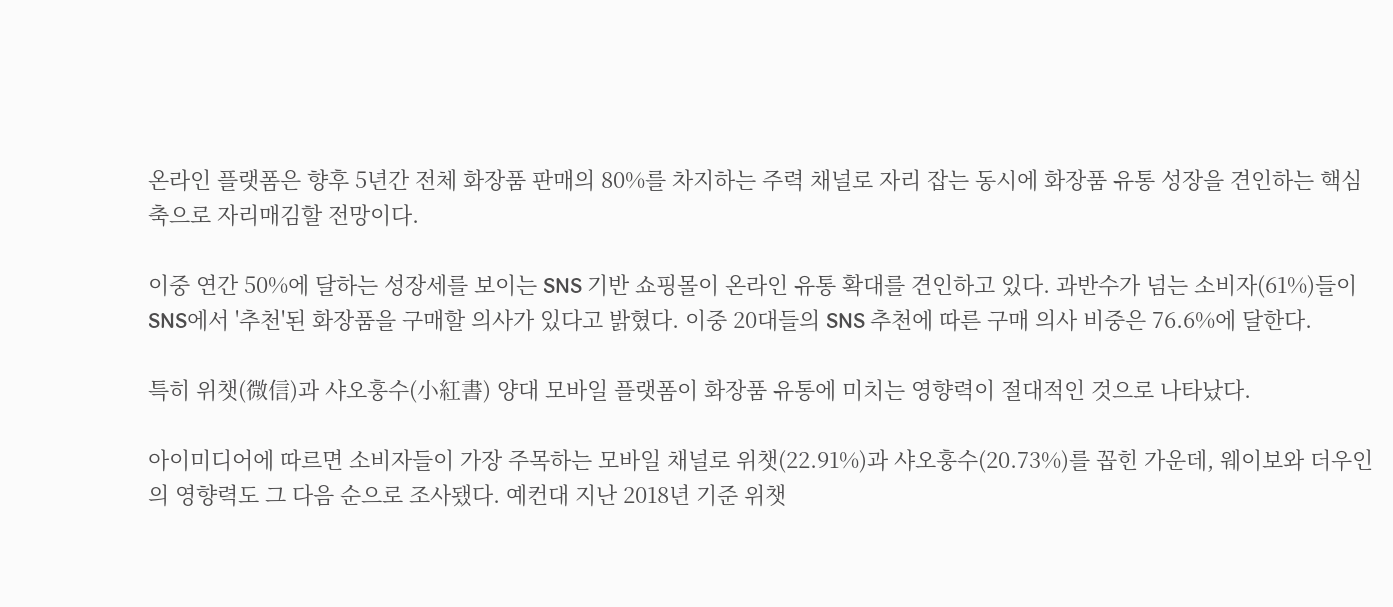온라인 플랫폼은 향후 5년간 전체 화장품 판매의 80%를 차지하는 주력 채널로 자리 잡는 동시에 화장품 유통 성장을 견인하는 핵심 축으로 자리매김할 전망이다.

이중 연간 50%에 달하는 성장세를 보이는 SNS 기반 쇼핑몰이 온라인 유통 확대를 견인하고 있다. 과반수가 넘는 소비자(61%)들이 SNS에서 '추천'된 화장품을 구매할 의사가 있다고 밝혔다. 이중 20대들의 SNS 추천에 따른 구매 의사 비중은 76.6%에 달한다.

특히 위챗(微信)과 샤오훙수(小紅書) 양대 모바일 플랫폼이 화장품 유통에 미치는 영향력이 절대적인 것으로 나타났다.

아이미디어에 따르면 소비자들이 가장 주목하는 모바일 채널로 위챗(22.91%)과 샤오훙수(20.73%)를 꼽힌 가운데, 웨이보와 더우인의 영향력도 그 다음 순으로 조사됐다. 예컨대 지난 2018년 기준 위챗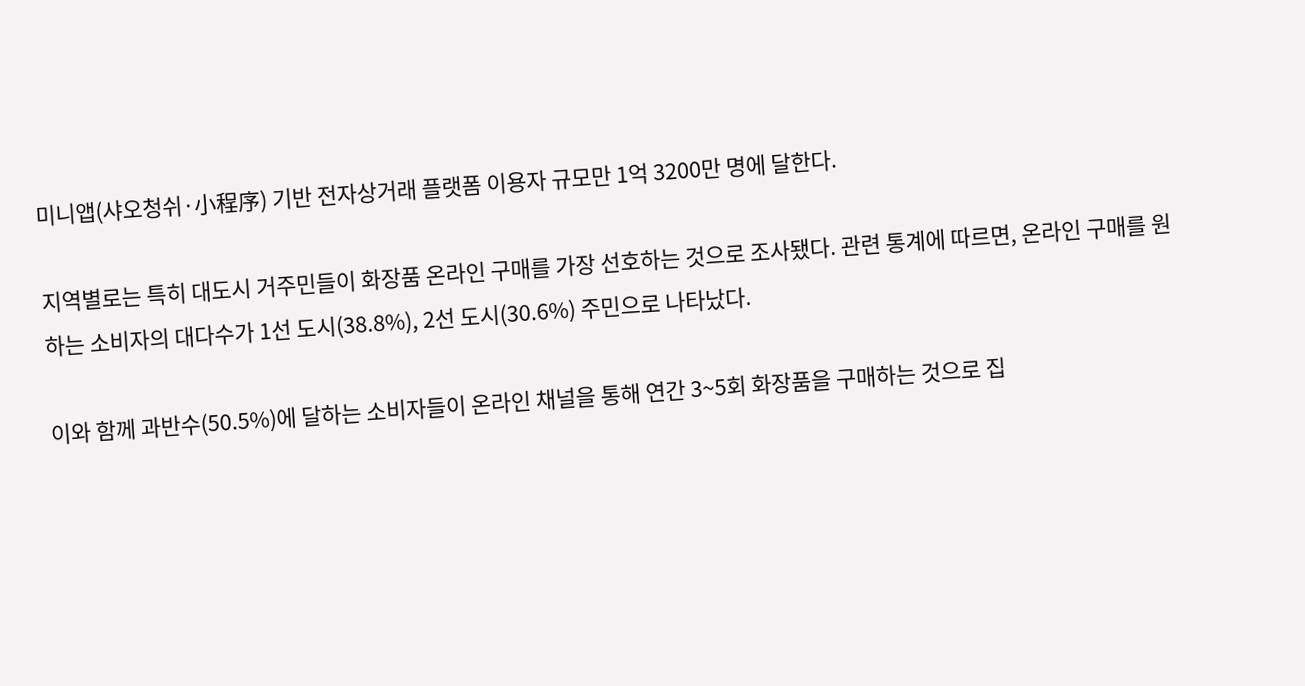미니앱(샤오청쉬·小程序) 기반 전자상거래 플랫폼 이용자 규모만 1억 3200만 명에 달한다.

지역별로는 특히 대도시 거주민들이 화장품 온라인 구매를 가장 선호하는 것으로 조사됐다. 관련 통계에 따르면, 온라인 구매를 원하는 소비자의 대다수가 1선 도시(38.8%), 2선 도시(30.6%) 주민으로 나타났다.

이와 함께 과반수(50.5%)에 달하는 소비자들이 온라인 채널을 통해 연간 3~5회 화장품을 구매하는 것으로 집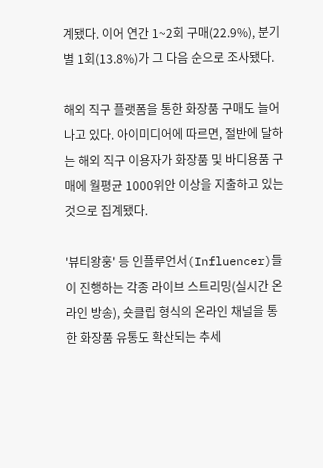계됐다. 이어 연간 1~2회 구매(22.9%), 분기별 1회(13.8%)가 그 다음 순으로 조사됐다.

해외 직구 플랫폼을 통한 화장품 구매도 늘어나고 있다. 아이미디어에 따르면, 절반에 달하는 해외 직구 이용자가 화장품 및 바디용품 구매에 월평균 1000위안 이상을 지출하고 있는 것으로 집계됐다.

'뷰티왕훙' 등 인플루언서(Influencer)들이 진행하는 각종 라이브 스트리밍(실시간 온라인 방송), 숏클립 형식의 온라인 채널을 통한 화장품 유통도 확산되는 추세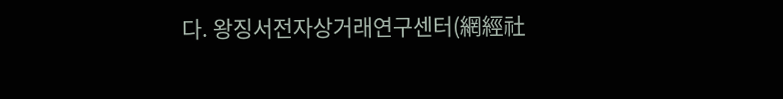다. 왕징서전자상거래연구센터(網經社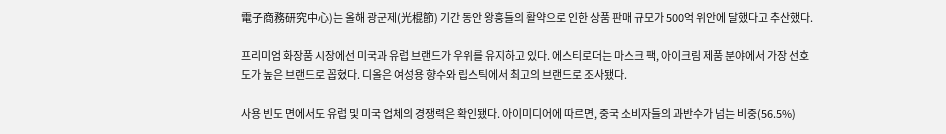電子商務研究中心)는 올해 광군제(光棍節) 기간 동안 왕훙들의 활약으로 인한 상품 판매 규모가 500억 위안에 달했다고 추산했다.

프리미엄 화장품 시장에선 미국과 유럽 브랜드가 우위를 유지하고 있다. 에스티로더는 마스크 팩, 아이크림 제품 분야에서 가장 선호도가 높은 브랜드로 꼽혔다. 디올은 여성용 향수와 립스틱에서 최고의 브랜드로 조사됐다.

사용 빈도 면에서도 유럽 및 미국 업체의 경쟁력은 확인됐다. 아이미디어에 따르면, 중국 소비자들의 과반수가 넘는 비중(56.5%)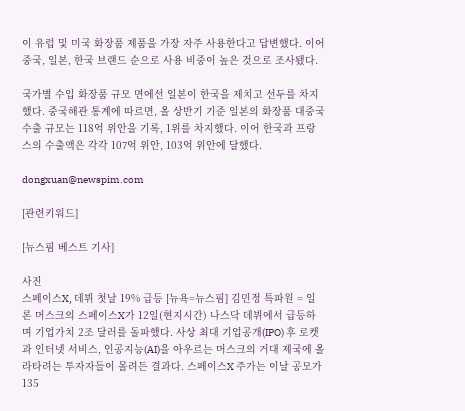이 유럽 및 미국 화장품 제품을 가장 자주 사용한다고 답변했다. 이어 중국, 일본, 한국 브랜드 순으로 사용 비중이 높은 것으로 조사됐다.

국가별 수입 화장품 규모 면에선 일본이 한국을 제치고 선두를 차지했다. 중국해관 통계에 따르면, 올 상반기 기준 일본의 화장품 대중국 수출 규모는 118억 위안을 기록, 1위를 차지했다. 이어 한국과 프랑스의 수출액은 각각 107억 위안, 103억 위안에 달했다.

dongxuan@newspim.com

[관련키워드]

[뉴스핌 베스트 기사]

사진
스페이스X, 데뷔 첫날 19% 급등 [뉴욕=뉴스핌] 김민정 특파원 = 일론 머스크의 스페이스X가 12일(현지시간) 나스닥 데뷔에서 급등하며 기업가치 2조 달러를 돌파했다. 사상 최대 기업공개(IPO) 후 로켓과 인터넷 서비스, 인공지능(AI)을 아우르는 머스크의 거대 제국에 올라타려는 투자자들이 몰려든 결과다. 스페이스X 주가는 이날 공모가 135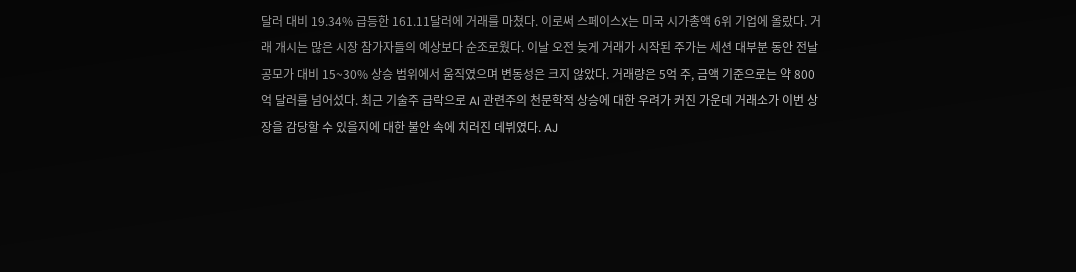달러 대비 19.34% 급등한 161.11달러에 거래를 마쳤다. 이로써 스페이스X는 미국 시가총액 6위 기업에 올랐다. 거래 개시는 많은 시장 참가자들의 예상보다 순조로웠다. 이날 오전 늦게 거래가 시작된 주가는 세션 대부분 동안 전날 공모가 대비 15~30% 상승 범위에서 움직였으며 변동성은 크지 않았다. 거래량은 5억 주, 금액 기준으로는 약 800억 달러를 넘어섰다. 최근 기술주 급락으로 AI 관련주의 천문학적 상승에 대한 우려가 커진 가운데 거래소가 이번 상장을 감당할 수 있을지에 대한 불안 속에 치러진 데뷔였다. AJ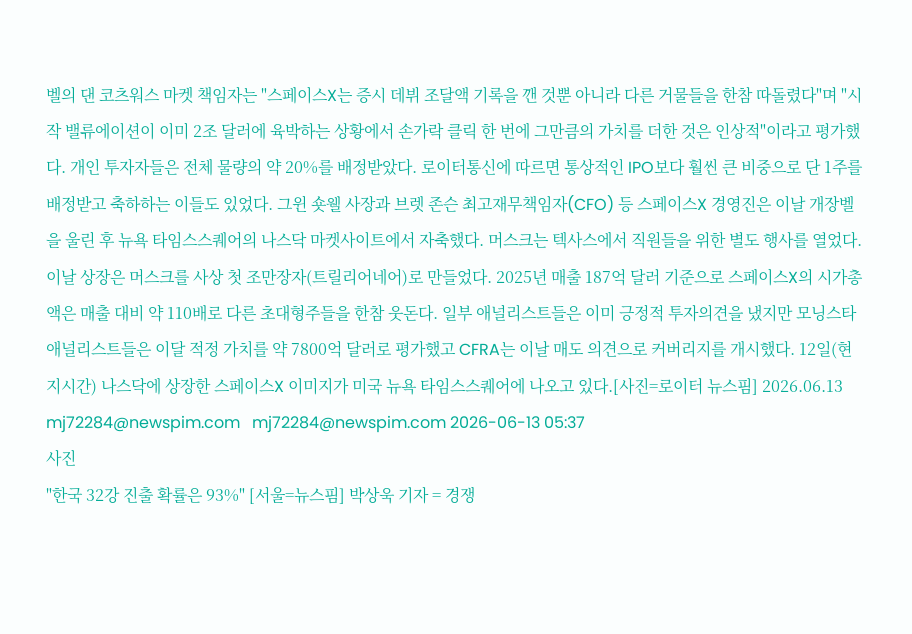벨의 댄 코츠워스 마켓 책임자는 "스페이스X는 증시 데뷔 조달액 기록을 깬 것뿐 아니라 다른 거물들을 한참 따돌렸다"며 "시작 밸류에이션이 이미 2조 달러에 육박하는 상황에서 손가락 클릭 한 번에 그만큼의 가치를 더한 것은 인상적"이라고 평가했다. 개인 투자자들은 전체 물량의 약 20%를 배정받았다. 로이터통신에 따르면 통상적인 IPO보다 훨씬 큰 비중으로 단 1주를 배정받고 축하하는 이들도 있었다. 그윈 숏웰 사장과 브렛 존슨 최고재무책임자(CFO) 등 스페이스X 경영진은 이날 개장벨을 울린 후 뉴욕 타임스스퀘어의 나스닥 마켓사이트에서 자축했다. 머스크는 텍사스에서 직원들을 위한 별도 행사를 열었다. 이날 상장은 머스크를 사상 첫 조만장자(트릴리어네어)로 만들었다. 2025년 매출 187억 달러 기준으로 스페이스X의 시가총액은 매출 대비 약 110배로 다른 초대형주들을 한참 웃돈다. 일부 애널리스트들은 이미 긍정적 투자의견을 냈지만 모닝스타 애널리스트들은 이달 적정 가치를 약 7800억 달러로 평가했고 CFRA는 이날 매도 의견으로 커버리지를 개시했다. 12일(현지시간) 나스닥에 상장한 스페이스X 이미지가 미국 뉴욕 타임스스퀘어에 나오고 있다.[사진=로이터 뉴스핌] 2026.06.13 mj72284@newspim.com   mj72284@newspim.com 2026-06-13 05:37
사진
"한국 32강 진출 확률은 93%" [서울=뉴스핌] 박상욱 기자 = 경쟁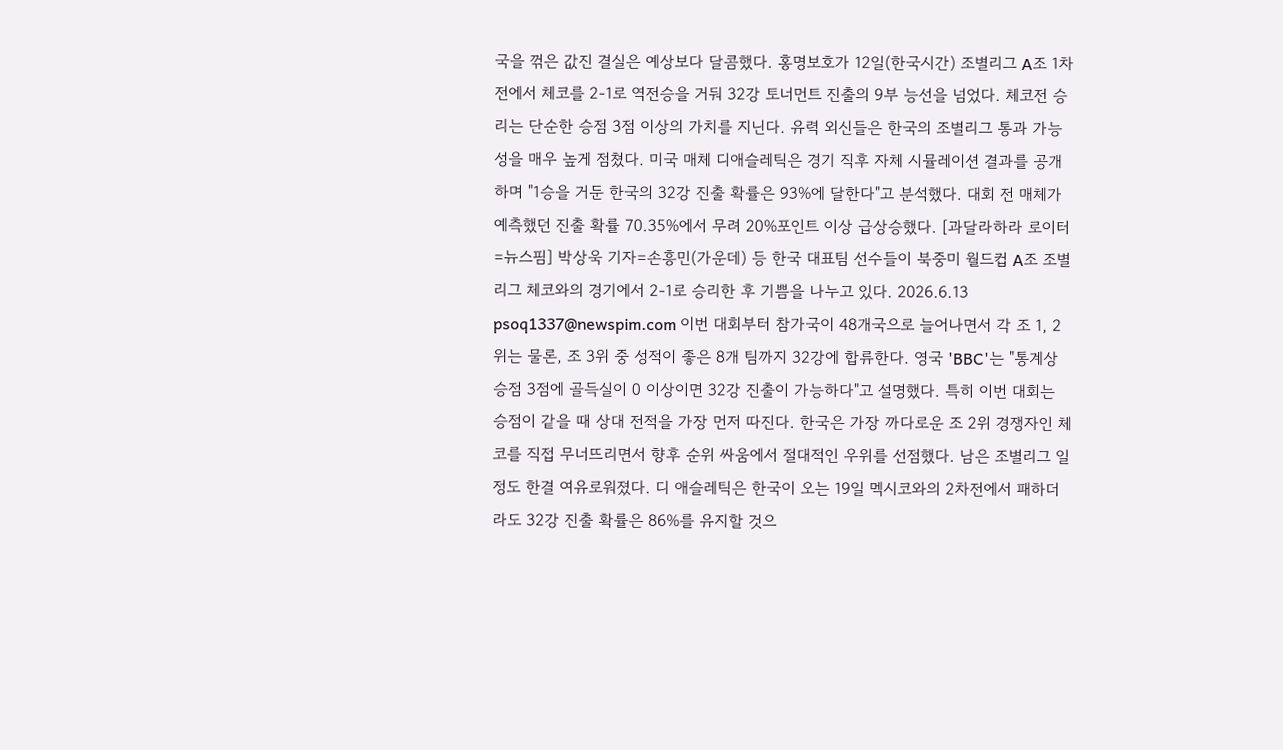국을 꺾은 값진 결실은 예상보다 달콤했다. 홍명보호가 12일(한국시간) 조별리그 A조 1차전에서 체코를 2-1로 역전승을 거둬 32강 토너먼트 진출의 9부 능선을 넘었다. 체코전 승리는 단순한 승점 3점 이상의 가치를 지닌다. 유력 외신들은 한국의 조별리그 통과 가능성을 매우 높게 점쳤다. 미국 매체 디애슬레틱은 경기 직후 자체 시뮬레이션 결과를 공개하며 "1승을 거둔 한국의 32강 진출 확률은 93%에 달한다"고 분석했다. 대회 전 매체가 예측했던 진출 확률 70.35%에서 무려 20%포인트 이상 급상승했다. [과달라하라 로이터=뉴스핌] 박상욱 기자=손흥민(가운데) 등 한국 대표팀 선수들이 북중미 월드컵 A조 조별리그 체코와의 경기에서 2-1로 승리한 후 기쁨을 나누고 있다. 2026.6.13 psoq1337@newspim.com 이번 대회부터 참가국이 48개국으로 늘어나면서 각 조 1, 2위는 물론, 조 3위 중 성적이 좋은 8개 팀까지 32강에 합류한다. 영국 'BBC'는 "통계상 승점 3점에 골득실이 0 이상이면 32강 진출이 가능하다"고 설명했다. 특히 이번 대회는 승점이 같을 때 상대 전적을 가장 먼저 따진다. 한국은 가장 까다로운 조 2위 경쟁자인 체코를 직접 무너뜨리면서 향후 순위 싸움에서 절대적인 우위를 선점했다. 남은 조별리그 일정도 한결 여유로워졌다. 디 애슬레틱은 한국이 오는 19일 멕시코와의 2차전에서 패하더라도 32강 진출 확률은 86%를 유지할 것으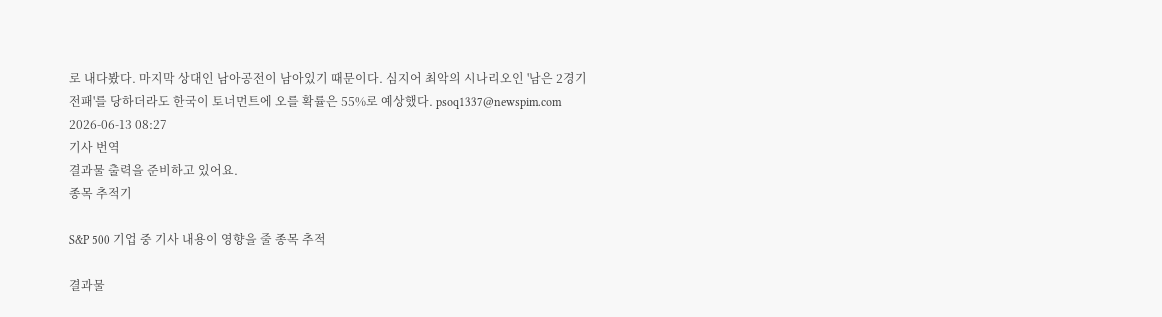로 내다봤다. 마지막 상대인 남아공전이 남아있기 때문이다. 심지어 최악의 시나리오인 '남은 2경기 전패'를 당하더라도 한국이 토너먼트에 오를 확률은 55%로 예상했다. psoq1337@newspim.com 2026-06-13 08:27
기사 번역
결과물 출력을 준비하고 있어요.
종목 추적기

S&P 500 기업 중 기사 내용이 영향을 줄 종목 추적

결과물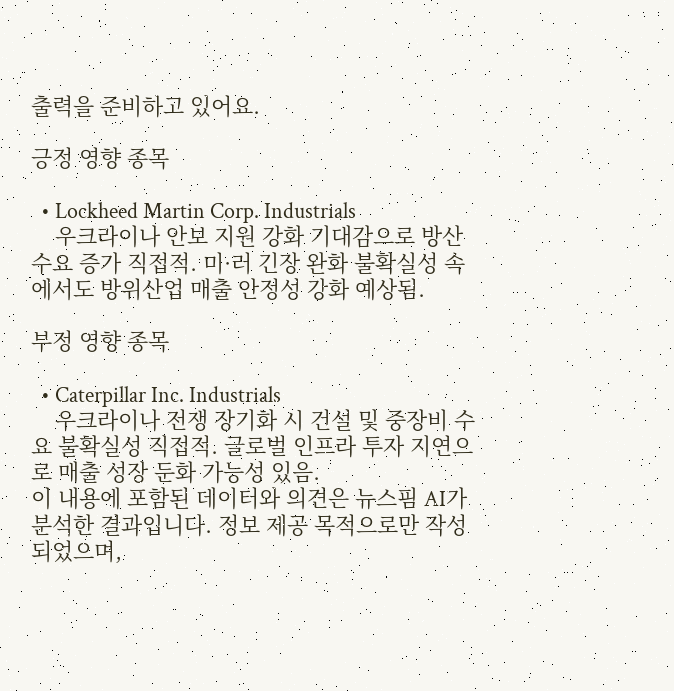출력을 준비하고 있어요.

긍정 영향 종목

  • Lockheed Martin Corp. Industrials
    우크라이나 안보 지원 강화 기대감으로 방산 수요 증가 직접적. 미·러 긴장 완화 불확실성 속에서도 방위산업 매출 안정성 강화 예상됨.

부정 영향 종목

  • Caterpillar Inc. Industrials
    우크라이나 전쟁 장기화 시 건설 및 중장비 수요 불확실성 직접적. 글로벌 인프라 투자 지연으로 매출 성장 둔화 가능성 있음.
이 내용에 포함된 데이터와 의견은 뉴스핌 AI가 분석한 결과입니다. 정보 제공 목적으로만 작성되었으며,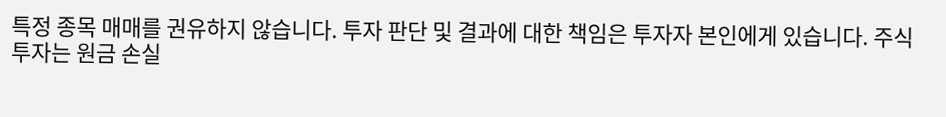특정 종목 매매를 권유하지 않습니다. 투자 판단 및 결과에 대한 책임은 투자자 본인에게 있습니다. 주식 투자는 원금 손실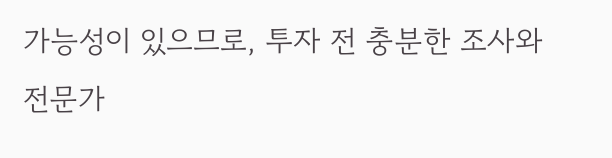가능성이 있으므로, 투자 전 충분한 조사와 전문가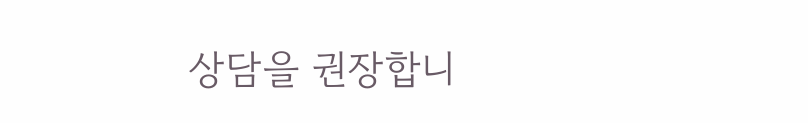상담을 권장합니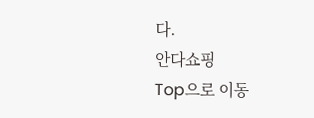다.
안다쇼핑
Top으로 이동